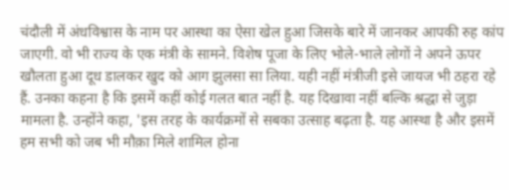चंदौली में अंधविश्वास के नाम पर आस्था का ऐसा खेल हुआ जिसके बारे में जानकर आपकी रुह कांप जाएगी. वो भी राज्य के एक मंत्री के सामने. विशेष पूजा के लिए भोले-भाले लोगों ने अपने ऊपर खौलता हुआ दूध डालकर खुद को आग झुलसा सा लिया. यही नहीं मंत्रीजी इसे जायज भी ठहरा रहे हैं. उनका कहना है कि इसमें कहीं कोई गलत बात नहीं है. यह दिखावा नहीं बल्कि श्रद्धा से जुड़ा मामला है. उन्होंने कहा, 'इस तरह के कार्यक्रमों से सबका उत्साह बढ़ता है. यह आस्था है और इसमें हम सभी को जब भी मौक़ा मिले शामिल होना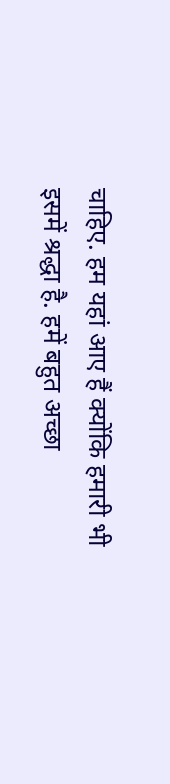चाहिए. हम यहां आए हैं क्योंकि हमारी भी इसमें श्रद्धा है. हमें बहुत अच्छा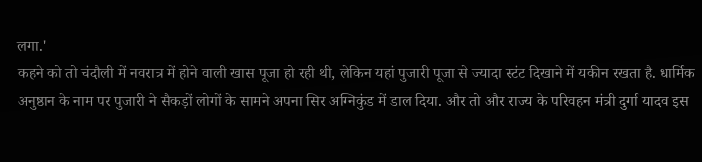लगा.'
कहने को तो चंदौली में नवरात्र में होने वाली खास पूजा हो रही थी, लेकिन यहां पुजारी पूजा से ज्यादा स्टंट दिखाने में यकीन रखता है. धार्मिक अनुष्ठान के नाम पर पुजारी ने सैकड़ों लोगों के सामने अपना सिर अग्निकुंड में डाल दिया. और तो और राज्य के परिवहन मंत्री दुर्गा यादव इस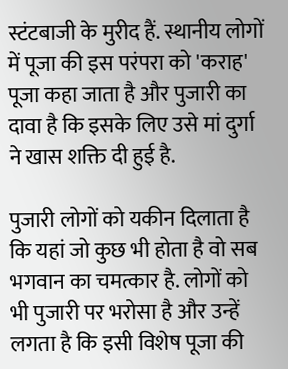स्टंटबाजी के मुरीद हैं. स्थानीय लोगों में पूजा की इस परंपरा को 'कराह' पूजा कहा जाता है और पुजारी का दावा है कि इसके लिए उसे मां दुर्गा ने खास शक्ति दी हुई है.

पुजारी लोगों को यकीन दिलाता है कि यहां जो कुछ भी होता है वो सब भगवान का चमत्कार है. लोगों को भी पुजारी पर भरोसा है और उन्हें लगता है कि इसी विशेष पूजा की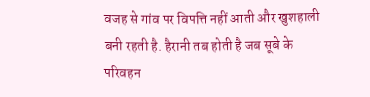वजह से गांव पर विपत्ति नहीं आती और खुशहाली बनी रहती है. हैरानी तब होती है जब सूबे के परिवहन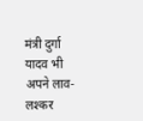मंत्री दुर्गा यादव भी अपने लाव-लश्कर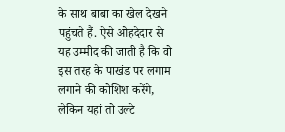के साथ बाबा का खेल देखने पहुंचते हैं. ऐसे ओहदेदार से यह उम्मीद की जाती है कि वो इस तरह के पाखंड पर लगाम लगाने की कोशिश करेंगे, लेकिन यहां तो उल्टे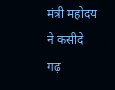मंत्री महोदय ने कसीदे गढ़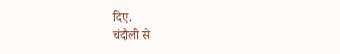दिए.
चंदौली से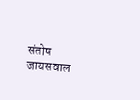संतोष जायसवाल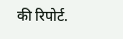की रिपोर्ट.